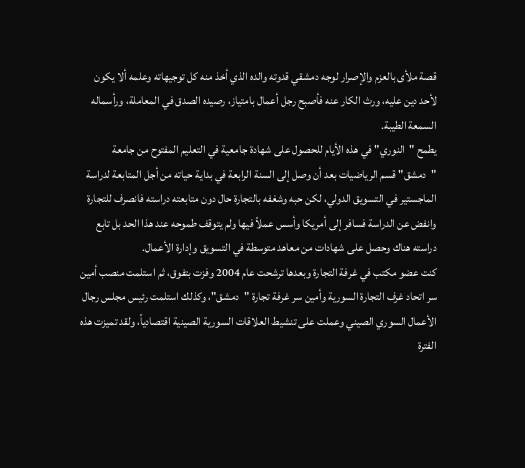قصة ملأى بالعزم والإصرار لوجه دمشقي قدوته والده الذي أخذ منه كل توجيهاته وعلمه ألا يكون لأحد دين عليه، ورث الكار عنه فأصبح رجل أعمال بامتياز، رصيده الصدق في المعاملة، ورأسماله السمعة الطيبة.
يطمح "النوري" في هذه الأيام للحصول على شهادة جامعية في التعليم المفتوح من جامعة "دمشق" قسم الرياضيات بعد أن وصل إلى السنة الرابعة في بداية حياته من أجل المتابعة لدراسة الماجستير في التسويق الدولي، لكن حبه وشغفه بالتجارة حال دون متابعته دراسته فانصرف للتجارة وانفض عن الدراسة فسافر إلى أمريكا وأسس عملاً فيها ولم يتوقف طموحه عند هذا الحد بل تابع دراسته هناك وحصل على شهادات من معاهد متوسطة في التسويق وإدارة الأعمال.
كنت عضو مكتب في غرفة التجارة وبعدها ترشحت عام 2004 وفزت بتفوق، ثم استلمت منصب أمين سر اتحاد غرف التجارة السورية وأمين سر غرفة تجارة "دمشق"، وكذلك استلمت رئيس مجلس رجال الأعمال السوري الصيني وعملت على تنشيط العلاقات السورية الصينية اقتصادياً، ولقد تميزت هذه الفترة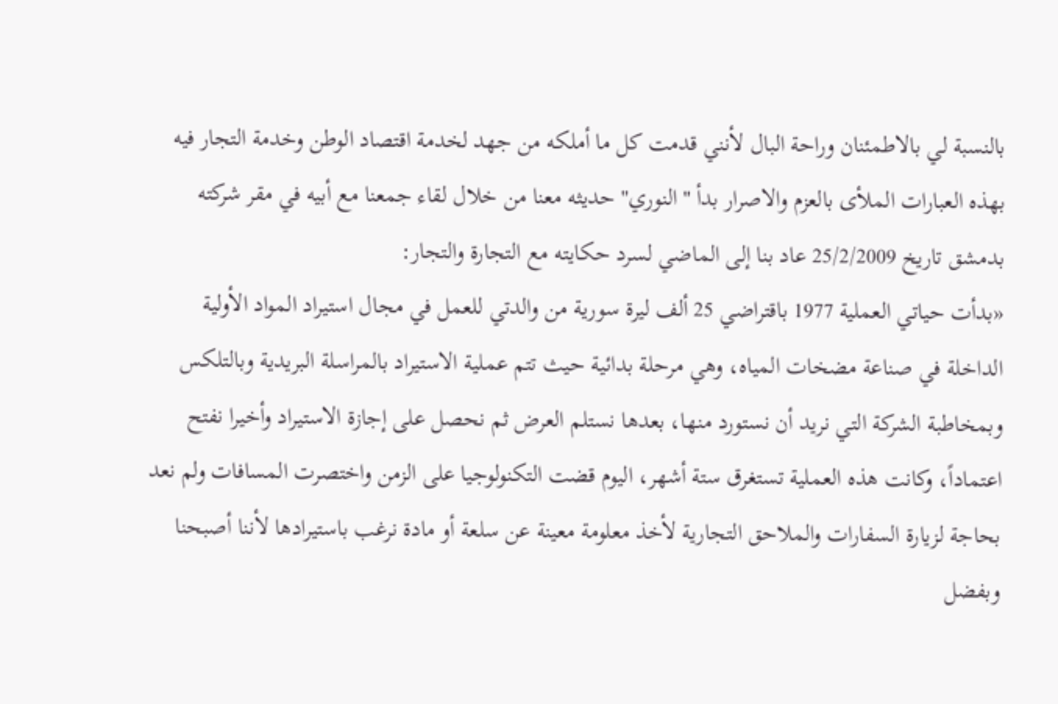بالنسبة لي بالاطمئنان وراحة البال لأنني قدمت كل ما أملكه من جهد لخدمة اقتصاد الوطن وخدمة التجار فيه
بهذه العبارات الملأى بالعزم والاصرار بدأ "النوري" حديثه معنا من خلال لقاء جمعنا مع أبيه في مقر شركته بدمشق تاريخ 25/2/2009 عاد بنا إلى الماضي لسرد حكايته مع التجارة والتجار:
«بدأت حياتي العملية 1977 باقتراضي 25 ألف ليرة سورية من والدتي للعمل في مجال استيراد المواد الأولية الداخلة في صناعة مضخات المياه، وهي مرحلة بدائية حيث تتم عملية الاستيراد بالمراسلة البريدية وبالتلكس وبمخاطبة الشركة التي نريد أن نستورد منها، بعدها نستلم العرض ثم نحصل على إجازة الاستيراد وأخيرا نفتح اعتماداً، وكانت هذه العملية تستغرق ستة أشهر، اليوم قضت التكنولوجيا على الزمن واختصرت المسافات ولم نعد بحاجة لزيارة السفارات والملاحق التجارية لأخذ معلومة معينة عن سلعة أو مادة نرغب باستيرادها لأننا أصبحنا وبفضل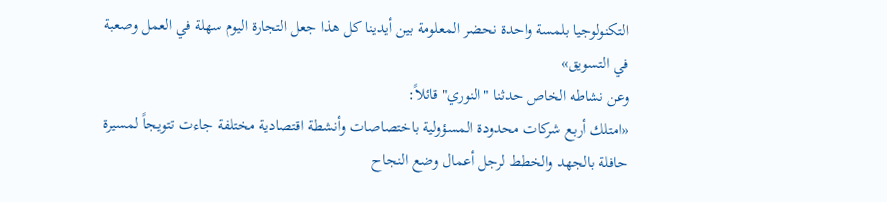التكنولوجيا بلمسة واحدة نحضر المعلومة بين أيدينا كل هذا جعل التجارة اليوم سهلة في العمل وصعبة في التسويق»
وعن نشاطه الخاص حدثنا "النوري" قائلاً:
«امتلك أربع شركات محدودة المسؤولية باختصاصات وأنشطة اقتصادية مختلفة جاءت تتويجاً لمسيرة حافلة بالجهد والخطط لرجل أعمال وضع النجاح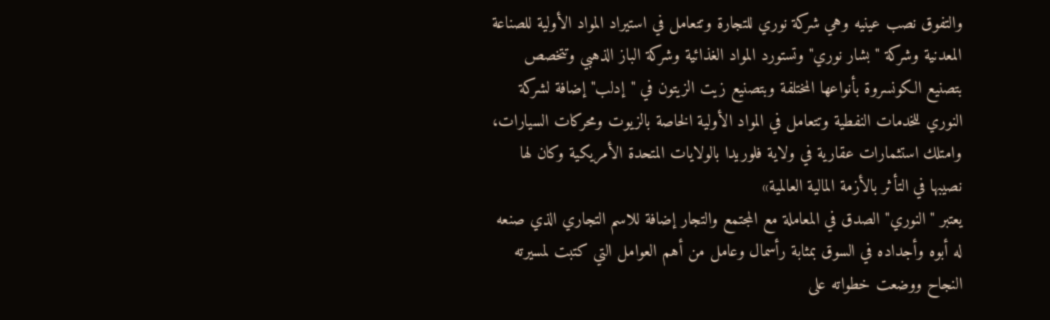والتفوق نصب عينيه وهي شركة نوري للتجارة وتتعامل في استيراد المواد الأولية للصناعة المعدنية وشركة "بشار نوري" وتستورد المواد الغذائية وشركة الباز الذهبي وتتخصص بتصنيع الكونسروة بأنواعها المختلفة وبتصنيع زيت الزيتون في "إدلب" إضافة لشركة النوري للخدمات النفطية وتتعامل في المواد الأولية الخاصة بالزيوت ومحركات السيارات، وامتلك استثمارات عقارية في ولاية فلوريدا بالولايات المتحدة الأمريكية وكان لها نصيبها في التأثر بالأزمة المالية العالمية»
يعتبر "النوري" الصدق في المعاملة مع المجتمع والتجار إضافة للاسم التجاري الذي صنعه له أبوه وأجداده في السوق بمثابة رأسمال وعامل من أهم العوامل التي كتبت لمسيرته النجاح ووضعت خطواته على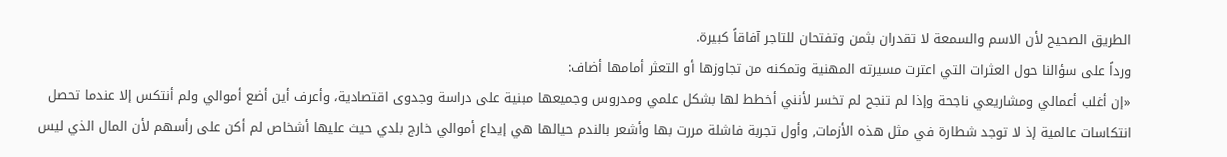الطريق الصحيح لأن الاسم والسمعة لا تقدران بثمن وتفتحان للتاجر آفاقاً كبيرة.
ورداً على سؤالنا حول العثرات التي اعترت مسيرته المهنية وتمكنه من تجاوزها أو التعثر أمامها أضاف:
«إن أغلب أعمالي ومشاريعي ناجحة وإذا لم تنجح لم تخسر لأنني أخطط لها بشكل علمي ومدروس وجميعها مبنية على دراسة وجدوى اقتصادية، وأعرف أين أضع أموالي ولم أنتكس إلا عندما تحصل انتكاسات عالمية إذ لا توجد شطارة في مثل هذه الأزمات, وأول تجربة فاشلة مررت بها وأشعر بالندم حيالها هي إيداع أموالي خارج بلدي حيث عليها أشخاص لم أكن على رأسهم لأن المال الذي ليس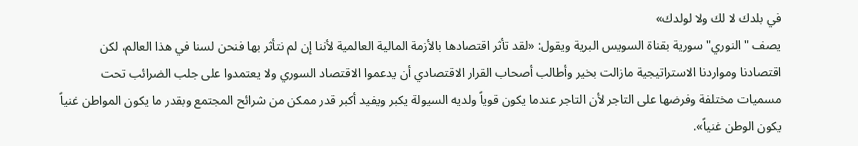في بلدك لا لك ولا لولدك»
يصف "النوري" سورية بقناة السويس البرية ويقول: «لقد تأثر اقتصادها بالأزمة المالية العالمية لأننا إن لم نتأثر بها فنحن لسنا في هذا العالم، لكن اقتصادنا ومواردنا الاستراتيجية مازالت بخير وأطالب أصحاب القرار الاقتصادي أن يدعموا الاقتصاد السوري ولا يعتمدوا على جلب الضرائب تحت مسميات مختلفة وفرضها على التاجر لأن التاجر عندما يكون قوياً ولديه السيولة يكبر ويفيد أكبر قدر ممكن من شرائح المجتمع وبقدر ما يكون المواطن غنياً يكون الوطن غنياً».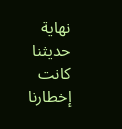نهاية حديثنا كانت إخطارنا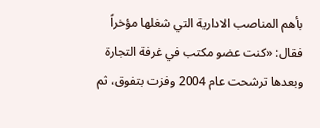بأهم المناصب الادارية التي شغلها مؤخراً فقال: «كنت عضو مكتب في غرفة التجارة وبعدها ترشحت عام 2004 وفزت بتفوق، ثم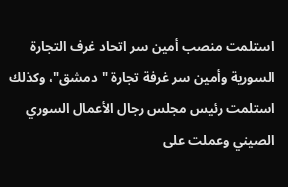استلمت منصب أمين سر اتحاد غرف التجارة السورية وأمين سر غرفة تجارة "دمشق"، وكذلك استلمت رئيس مجلس رجال الأعمال السوري الصيني وعملت على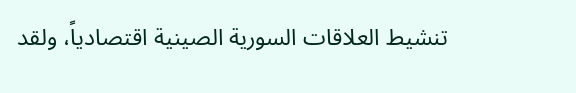تنشيط العلاقات السورية الصينية اقتصادياً، ولقد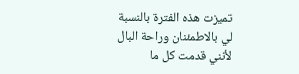تميزت هذه الفترة بالنسبة لي بالاطمئنان وراحة البال لأنني قدمت كل ما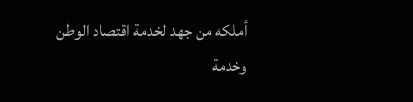أملكه من جهد لخدمة اقتصاد الوطن وخدمة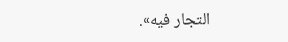التجار فيه».